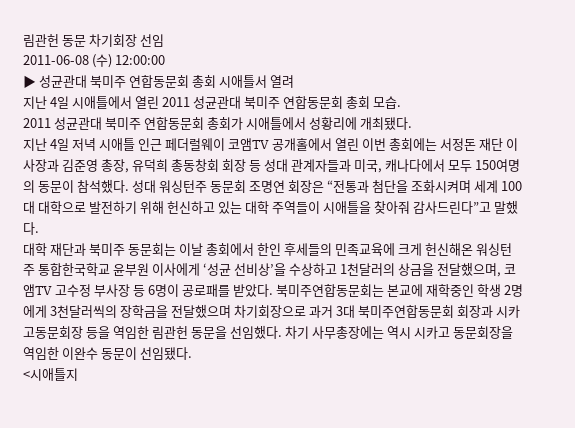림관헌 동문 차기회장 선임
2011-06-08 (수) 12:00:00
▶ 성균관대 북미주 연합동문회 총회 시애틀서 열려
지난 4일 시애틀에서 열린 2011 성균관대 북미주 연합동문회 총회 모습.
2011 성균관대 북미주 연합동문회 총회가 시애틀에서 성황리에 개최됐다.
지난 4일 저녁 시애틀 인근 페더럴웨이 코앰TV 공개홀에서 열린 이번 총회에는 서정돈 재단 이사장과 김준영 총장, 유덕희 총동창회 회장 등 성대 관계자들과 미국, 캐나다에서 모두 150여명의 동문이 참석했다. 성대 워싱턴주 동문회 조명연 회장은 “전통과 첨단을 조화시켜며 세계 100대 대학으로 발전하기 위해 헌신하고 있는 대학 주역들이 시애틀을 찾아줘 감사드린다”고 말했다.
대학 재단과 북미주 동문회는 이날 총회에서 한인 후세들의 민족교육에 크게 헌신해온 워싱턴주 통합한국학교 윤부원 이사에게 ‘성균 선비상’을 수상하고 1천달러의 상금을 전달했으며, 코앰TV 고수정 부사장 등 6명이 공로패를 받았다. 북미주연합동문회는 본교에 재학중인 학생 2명에게 3천달러씩의 장학금을 전달했으며 차기회장으로 과거 3대 북미주연합동문회 회장과 시카고동문회장 등을 역임한 림관헌 동문을 선임했다. 차기 사무총장에는 역시 시카고 동문회장을 역임한 이완수 동문이 선임됐다.
<시애틀지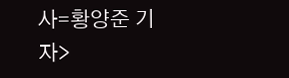사=황양준 기자>